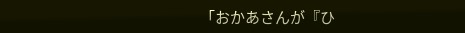「おかあさんが『ひ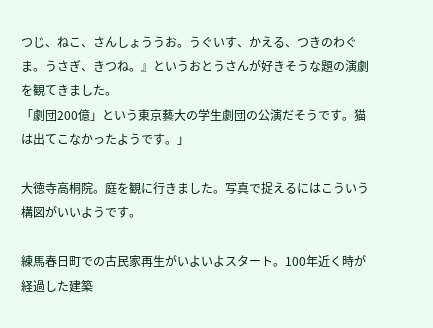つじ、ねこ、さんしょううお。うぐいす、かえる、つきのわぐま。うさぎ、きつね。』というおとうさんが好きそうな題の演劇を観てきました。
「劇団200億」という東京藝大の学生劇団の公演だそうです。猫は出てこなかったようです。」

大徳寺高桐院。庭を観に行きました。写真で捉えるにはこういう構図がいいようです。

練馬春日町での古民家再生がいよいよスタート。100年近く時が経過した建築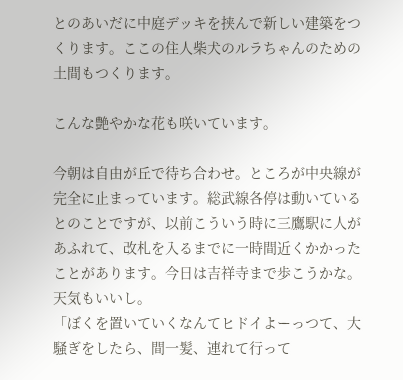とのあいだに中庭デッキを挟んで新しい建築をつくります。ここの住人柴犬のルラちゃんのための土間もつくります。

こんな艶やかな花も咲いています。

今朝は自由が丘で待ち合わせ。ところが中央線が完全に止まっています。総武線各停は動いているとのことですが、以前こういう時に三鷹駅に人があふれて、改札を入るまでに一時間近くかかったことがあります。今日は吉祥寺まで歩こうかな。天気もいいし。
「ぼくを置いていくなんてヒドイよーっつて、大騒ぎをしたら、間一髪、連れて行って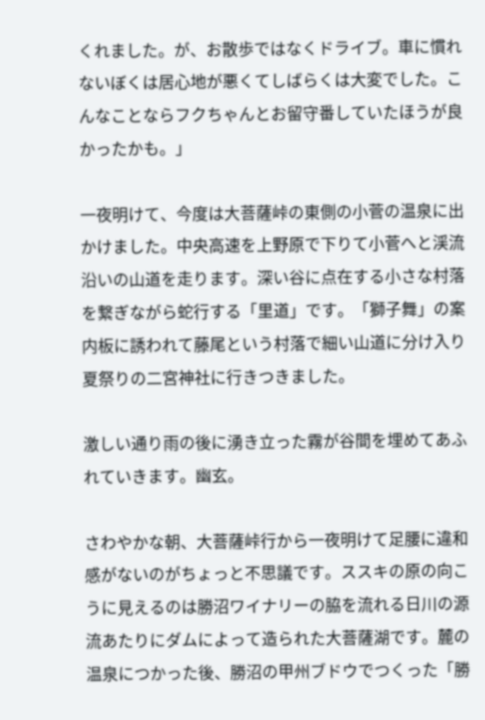くれました。が、お散歩ではなくドライブ。車に慣れないぼくは居心地が悪くてしばらくは大変でした。こんなことならフクちゃんとお留守番していたほうが良かったかも。」

一夜明けて、今度は大菩薩峠の東側の小菅の温泉に出かけました。中央高速を上野原で下りて小菅へと渓流沿いの山道を走ります。深い谷に点在する小さな村落を繋ぎながら蛇行する「里道」です。「獅子舞」の案内板に誘われて藤尾という村落で細い山道に分け入り夏祭りの二宮神社に行きつきました。

激しい通り雨の後に湧き立った霧が谷間を埋めてあふれていきます。幽玄。

さわやかな朝、大菩薩峠行から一夜明けて足腰に違和感がないのがちょっと不思議です。ススキの原の向こうに見えるのは勝沼ワイナリーの脇を流れる日川の源流あたりにダムによって造られた大菩薩湖です。麓の温泉につかった後、勝沼の甲州ブドウでつくった「勝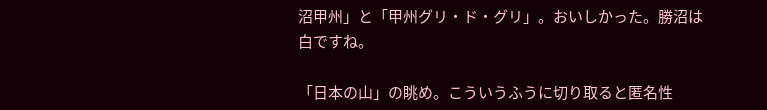沼甲州」と「甲州グリ・ド・グリ」。おいしかった。勝沼は白ですね。

「日本の山」の眺め。こういうふうに切り取ると匿名性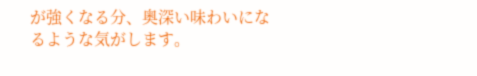が強くなる分、奥深い味わいになるような気がします。